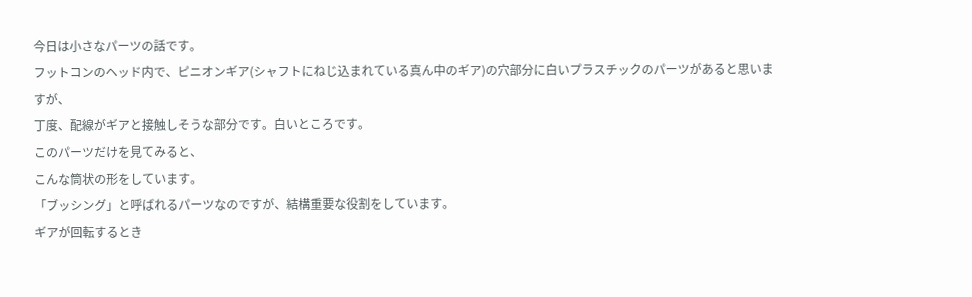今日は小さなパーツの話です。
フットコンのヘッド内で、ピニオンギア(シャフトにねじ込まれている真ん中のギア)の穴部分に白いプラスチックのパーツがあると思いますが、
丁度、配線がギアと接触しそうな部分です。白いところです。
このパーツだけを見てみると、
こんな筒状の形をしています。
「ブッシング」と呼ばれるパーツなのですが、結構重要な役割をしています。
ギアが回転するとき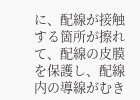に、配線が接触する箇所が擦れて、配線の皮膜を保護し、配線内の導線がむき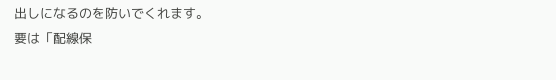出しになるのを防いでくれます。
要は「配線保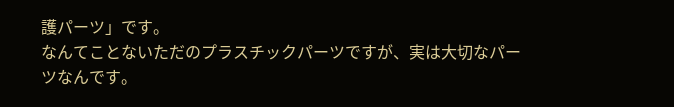護パーツ」です。
なんてことないただのプラスチックパーツですが、実は大切なパーツなんです。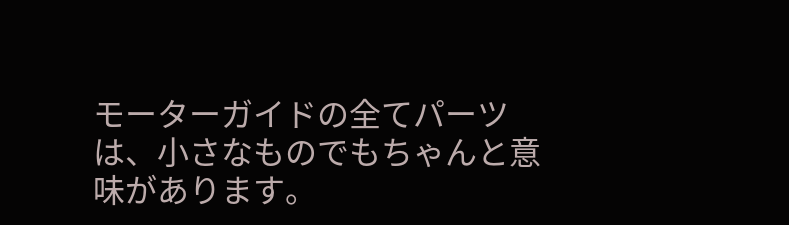モーターガイドの全てパーツは、小さなものでもちゃんと意味があります。